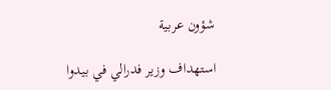شؤون عربية

استهداف وزير فدرالي في بيدوا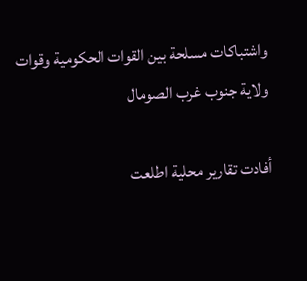واشتباكات مسلحة بين القوات الحكومية وقوات ولاية جنوب غرب الصومال

أفادت تقارير محلية اطلعت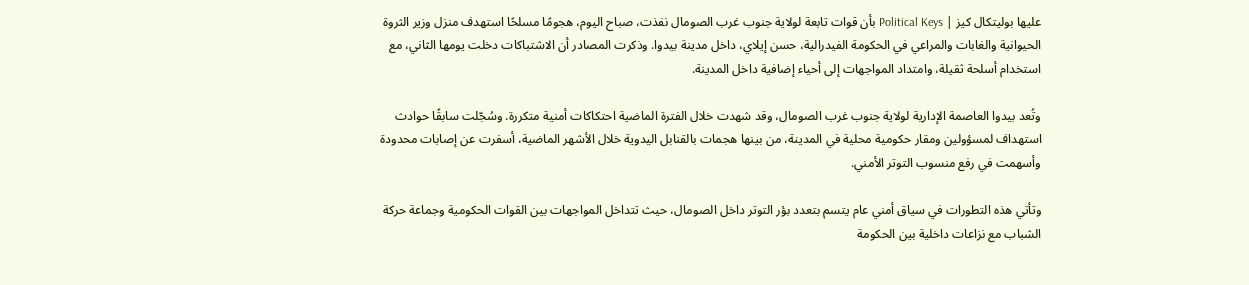عليها بوليتكال كيز | Political Keys بأن قوات تابعة لولاية جنوب غرب الصومال نفذت، صباح اليوم، هجومًا مسلحًا استهدف منزل وزير الثروة الحيوانية والغابات والمراعي في الحكومة الفيدرالية، حسن إيلاي، داخل مدينة بيدوا. وذكرت المصادر أن الاشتباكات دخلت يومها الثاني، مع استخدام أسلحة ثقيلة، وامتداد المواجهات إلى أحياء إضافية داخل المدينة.

وتُعد بيدوا العاصمة الإدارية لولاية جنوب غرب الصومال، وقد شهدت خلال الفترة الماضية احتكاكات أمنية متكررة. وسُجّلت سابقًا حوادث استهداف لمسؤولين ومقار حكومية محلية في المدينة، من بينها هجمات بالقنابل اليدوية خلال الأشهر الماضية، أسفرت عن إصابات محدودة وأسهمت في رفع منسوب التوتر الأمني.

وتأتي هذه التطورات في سياق أمني عام يتسم بتعدد بؤر التوتر داخل الصومال، حيث تتداخل المواجهات بين القوات الحكومية وجماعة حركة الشباب مع نزاعات داخلية بين الحكومة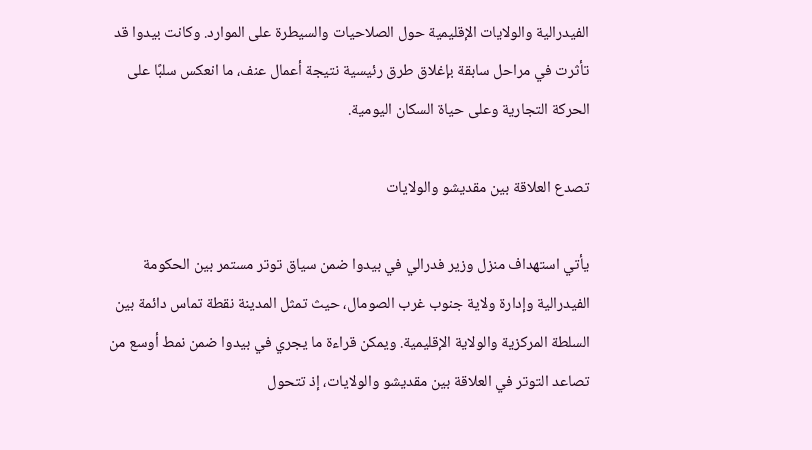الفيدرالية والولايات الإقليمية حول الصلاحيات والسيطرة على الموارد. وكانت بيدوا قد تأثرت في مراحل سابقة بإغلاق طرق رئيسية نتيجة أعمال عنف، ما انعكس سلبًا على الحركة التجارية وعلى حياة السكان اليومية.

تصدع العلاقة بين مقديشو والولايات

يأتي استهداف منزل وزير فدرالي في بيدوا ضمن سياق توتر مستمر بين الحكومة الفيدرالية وإدارة ولاية جنوب غرب الصومال، حيث تمثل المدينة نقطة تماس دائمة بين السلطة المركزية والولاية الإقليمية. ويمكن قراءة ما يجري في بيدوا ضمن نمط أوسع من تصاعد التوتر في العلاقة بين مقديشو والولايات، إذ تتحول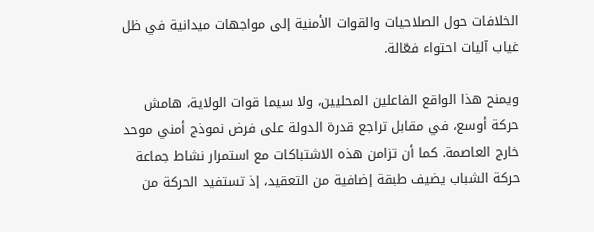الخلافات حول الصلاحيات والقوات الأمنية إلى مواجهات ميدانية في ظل غياب آليات احتواء فعّالة.

ويمنح هذا الواقع الفاعلين المحليين، ولا سيما قوات الولاية، هامش حركة أوسع، في مقابل تراجع قدرة الدولة على فرض نموذج أمني موحد خارج العاصمة. كما أن تزامن هذه الاشتباكات مع استمرار نشاط جماعة حركة الشباب يضيف طبقة إضافية من التعقيد، إذ تستفيد الحركة من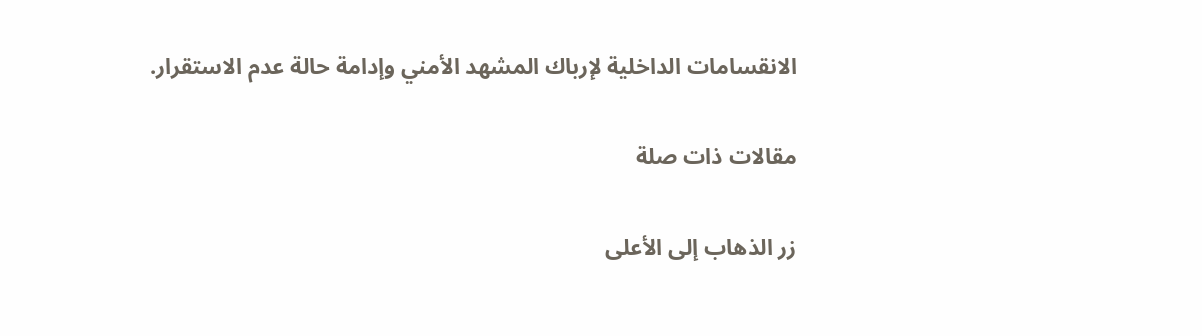الانقسامات الداخلية لإرباك المشهد الأمني وإدامة حالة عدم الاستقرار.

مقالات ذات صلة

زر الذهاب إلى الأعلى